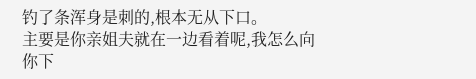钓了条浑身是刺的,根本无从下口。
主要是你亲姐夫就在一边看着呢,我怎么向你下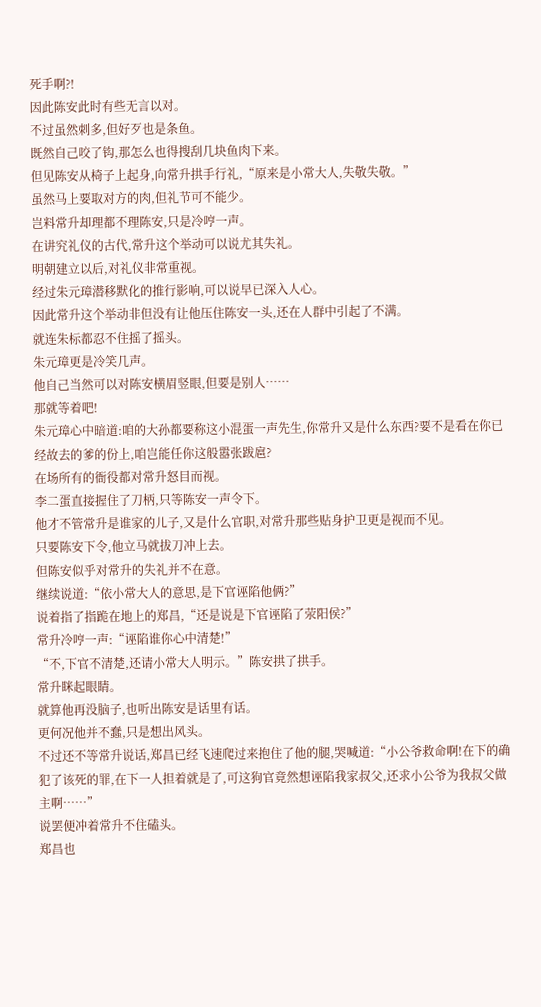死手啊?!
因此陈安此时有些无言以对。
不过虽然刺多,但好歹也是条鱼。
既然自己咬了钩,那怎么也得搜刮几块鱼肉下来。
但见陈安从椅子上起身,向常升拱手行礼,“原来是小常大人,失敬失敬。”
虽然马上要取对方的肉,但礼节可不能少。
岂料常升却理都不理陈安,只是冷哼一声。
在讲究礼仪的古代,常升这个举动可以说尤其失礼。
明朝建立以后,对礼仪非常重视。
经过朱元璋潜移默化的推行影响,可以说早已深入人心。
因此常升这个举动非但没有让他压住陈安一头,还在人群中引起了不满。
就连朱标都忍不住摇了摇头。
朱元璋更是冷笑几声。
他自己当然可以对陈安横眉竖眼,但要是别人……
那就等着吧!
朱元璋心中暗道:咱的大孙都要称这小混蛋一声先生,你常升又是什么东西?要不是看在你已经故去的爹的份上,咱岂能任你这般嚣张跋扈?
在场所有的衙役都对常升怒目而视。
李二蛋直接握住了刀柄,只等陈安一声令下。
他才不管常升是谁家的儿子,又是什么官职,对常升那些贴身护卫更是视而不见。
只要陈安下令,他立马就拔刀冲上去。
但陈安似乎对常升的失礼并不在意。
继续说道:“依小常大人的意思,是下官诬陷他俩?”
说着指了指跪在地上的郑昌,“还是说是下官诬陷了荥阳侯?”
常升冷哼一声:“诬陷谁你心中清楚!”
“不,下官不清楚,还请小常大人明示。”陈安拱了拱手。
常升眯起眼睛。
就算他再没脑子,也听出陈安是话里有话。
更何况他并不蠢,只是想出风头。
不过还不等常升说话,郑昌已经飞速爬过来抱住了他的腿,哭喊道:“小公爷救命啊!在下的确犯了该死的罪,在下一人担着就是了,可这狗官竟然想诬陷我家叔父,还求小公爷为我叔父做主啊……”
说罢便冲着常升不住磕头。
郑昌也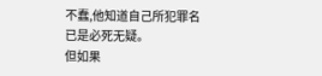不蠢,他知道自己所犯罪名已是必死无疑。
但如果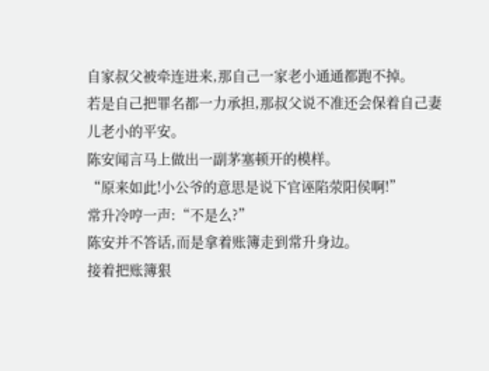自家叔父被牵连进来,那自己一家老小通通都跑不掉。
若是自己把罪名都一力承担,那叔父说不准还会保着自己妻儿老小的平安。
陈安闻言马上做出一副茅塞顿开的模样。
“原来如此!小公爷的意思是说下官诬陷荥阳侯啊!”
常升冷哼一声:“不是么?”
陈安并不答话,而是拿着账簿走到常升身边。
接着把账簿狠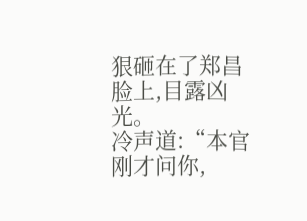狠砸在了郑昌脸上,目露凶光。
冷声道:“本官刚才问你,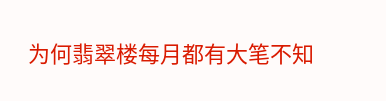为何翡翠楼每月都有大笔不知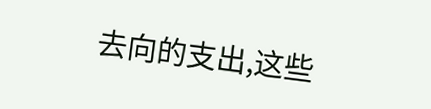去向的支出,这些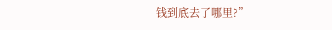钱到底去了哪里?”